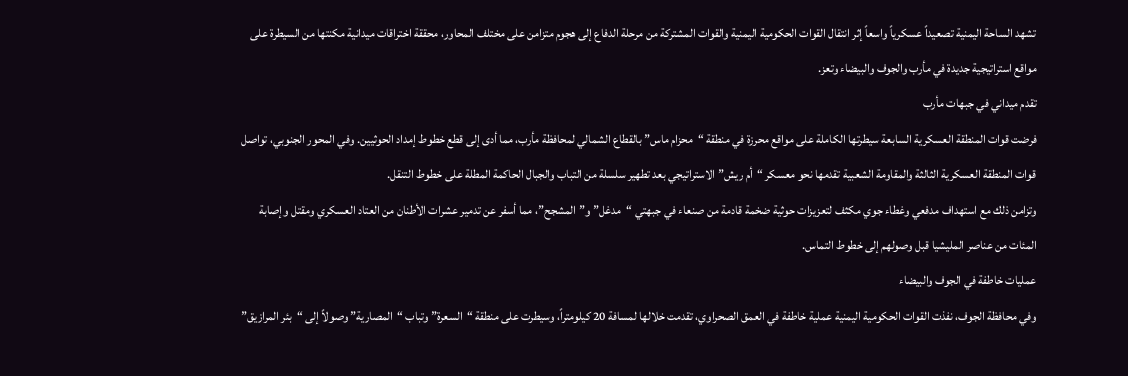تشهد الساحة اليمنية تصعيداً عسكرياً واسعاً إثر انتقال القوات الحكومية اليمنية والقوات المشتركة من مرحلة الدفاع إلى هجوم متزامن على مختلف المحاور، محققة اختراقات ميدانية مكنتها من السيطرة على مواقع استراتيجية جديدة في مأرب والجوف والبيضاء وتعز.
تقدم ميداني في جبهات مأرب
فرضت قوات المنطقة العسكرية السابعة سيطرتها الكاملة على مواقع محرزة في منطقة “محزام ماس” بالقطاع الشمالي لمحافظة مأرب، مما أدى إلى قطع خطوط إمداد الحوثيين. وفي المحور الجنوبي، تواصل قوات المنطقة العسكرية الثالثة والمقاومة الشعبية تقدمها نحو معسكر “أم ريش” الاستراتيجي بعد تطهير سلسلة من التباب والجبال الحاكمة المطلة على خطوط التنقل.
وتزامن ذلك مع استهداف مدفعي وغطاء جوي مكثف لتعزيزات حوثية ضخمة قادمة من صنعاء في جبهتي “مدغل” و”المشجح”، مما أسفر عن تدمير عشرات الأطنان من العتاد العسكري ومقتل وإصابة المئات من عناصر المليشيا قبل وصولهم إلى خطوط التماس.
عمليات خاطفة في الجوف والبيضاء
وفي محافظة الجوف، نفذت القوات الحكومية اليمنية عملية خاطفة في العمق الصحراوي، تقدمت خلالها لمسافة 20 كيلومتراً، وسيطرت على منطقة “السعرة” وتباب “المصارية” وصولاً إلى “بئر المرازيق”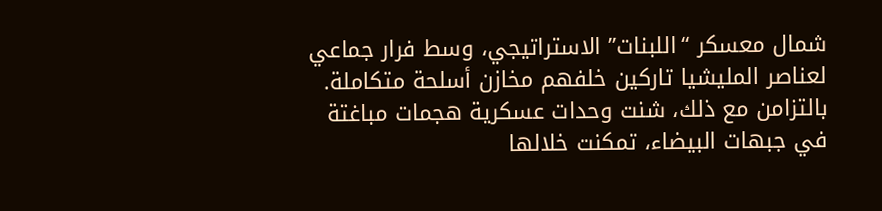شمال معسكر “اللبنات” الاستراتيجي، وسط فرار جماعي لعناصر المليشيا تاركين خلفهم مخازن أسلحة متكاملة.
بالتزامن مع ذلك، شنت وحدات عسكرية هجمات مباغتة في جبهات البيضاء، تمكنت خلالها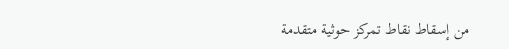من إسقاط نقاط تمركز حوثية متقدمة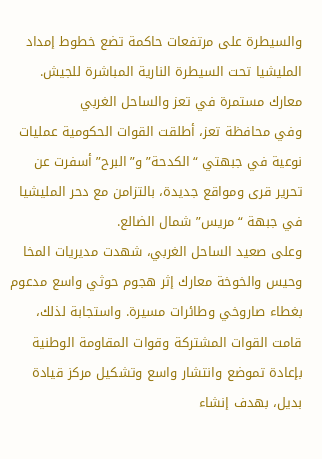والسيطرة على مرتفعات حاكمة تضع خطوط إمداد المليشيا تحت السيطرة النارية المباشرة للجيش.
معارك مستمرة في تعز والساحل الغربي
وفي محافظة تعز، أطلقت القوات الحكومية عمليات نوعية في جبهتي “الكدحة” و”البرح” أسفرت عن تحرير قرى ومواقع جديدة، بالتزامن مع دحر المليشيا في جبهة “مريس” شمال الضالع.
وعلى صعيد الساحل الغربي، شهدت مديريات المخا وحيس والخوخة معارك إثر هجوم حوثي واسع مدعوم بغطاء صاروخي وطائرات مسيرة. واستجابة لذلك، قامت القوات المشتركة وقوات المقاومة الوطنية بإعادة تموضع وانتشار واسع وتشكيل مركز قيادة بديل، بهدف إنشاء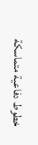خطوط دفاعية متماسكة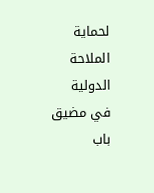لحماية الملاحة الدولية في مضيق باب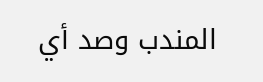المندب وصد أي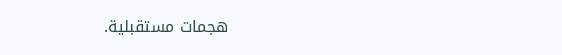هجمات مستقبلية.